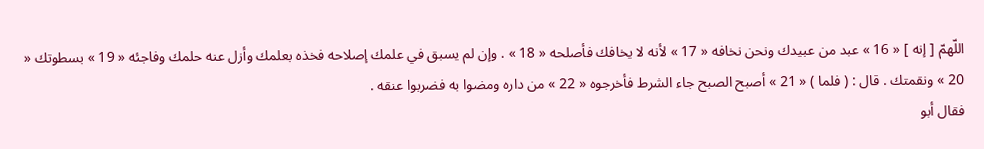اللّهمّ [ إنه ] « 16 » عبد من عبيدك ونحن نخافه « 17 » لأنه لا يخافك فأصلحه « 18 » . وإن لم يسبق في علمك إصلاحه فخذه بعلمك وأزل عنه حلمك وفاجئه « 19 » بسطوتك « 20 » ونقمتك . قال : ( فلما ) « 21 » أصبح الصبح جاء الشرط فأخرجوه « 22 » من داره ومضوا به فضربوا عنقه .
فقال أبو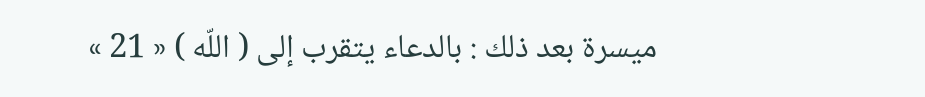ميسرة بعد ذلك : بالدعاء يتقرب إلى ( اللّه ) « 21 »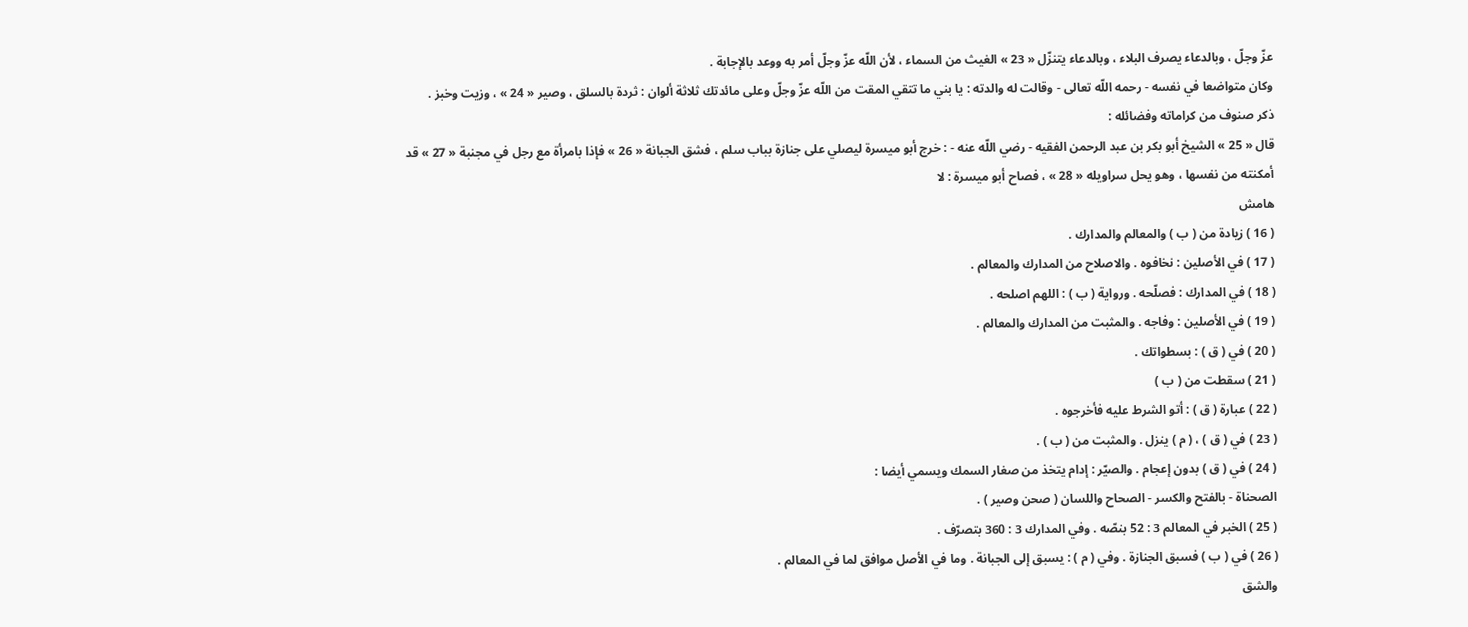عزّ وجلّ ، وبالدعاء يصرف البلاء ، وبالدعاء يتنزّل « 23 » الغيث من السماء ، لأن اللّه عزّ وجلّ أمر به ووعد بالإجابة .
وكان متواضعا في نفسه - رحمه اللّه تعالى - وقالت له والدته : يا بني ما تتقي المقت من اللّه عزّ وجلّ وعلى مائدتك ثلاثة ألوان : ثردة بالسلق ، وصير « 24 » ، وزيت وخبز .
ذكر صنوف من كراماته وفضائله :
قال « 25 » الشيخ أبو بكر بن عبد الرحمن الفقيه - رضي اللّه عنه - : خرج أبو ميسرة ليصلي على جنازة بباب سلم ، فشق الجبانة « 26 » فإذا بامرأة مع رجل في مجنبة « 27 » قد أمكنته من نفسها ، وهو يحل سراويله « 28 » ، فصاح أبو ميسرة : لا
هامش
( 16 ) زيادة من ( ب ) والمعالم والمدارك .
( 17 ) في الأصلين : نخافوه . والاصلاح من المدارك والمعالم .
( 18 ) في المدارك : فصلّحه . ورواية ( ب ) : اللهم اصلحه .
( 19 ) في الأصلين : وفاجه . والمثبت من المدارك والمعالم .
( 20 ) في ( ق ) : بسطواتك .
( 21 ) سقطت من ( ب )
( 22 ) عبارة ( ق ) : أتو الشرط عليه فأخرجوه .
( 23 ) في ( ق ) ، ( م ) ينزل . والمثبت من ( ب ) .
( 24 ) في ( ق ) بدون إعجام . والصيّر : إدام يتخذ من صغار السمك ويسمي أيضا :
الصحناة - بالفتح والكسر - الصحاح واللسان ( صحن وصير ) .
( 25 ) الخبر في المعالم 3 : 52 بنصّه . وفي المدارك 3 : 360 بتصرّف .
( 26 ) في ( ب ) فسبق الجنازة . وفي ( م ) : يسبق إلى الجبانة . وما في الأصل موافق لما في المعالم .
والشق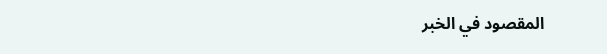المقصود في الخبر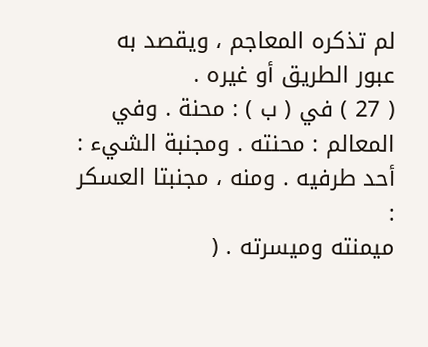لم تذكره المعاجم ، ويقصد به عبور الطريق أو غيره .
( 27 ) في ( ب ) : محنة . وفي المعالم : محنته . ومجنبة الشيء : أحد طرفيه . ومنه ، مجنبتا العسكر :
ميمنته وميسرته . (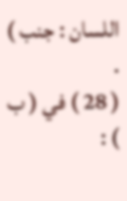اللسان : جنب ) .
( 28 ) في ( ب ) :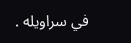في سراويله .